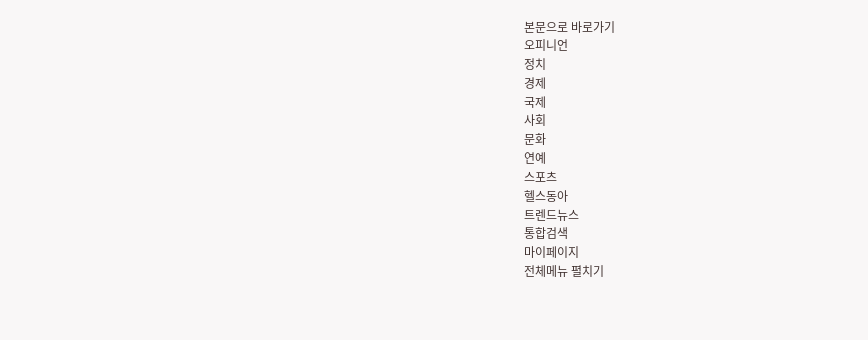본문으로 바로가기
오피니언
정치
경제
국제
사회
문화
연예
스포츠
헬스동아
트렌드뉴스
통합검색
마이페이지
전체메뉴 펼치기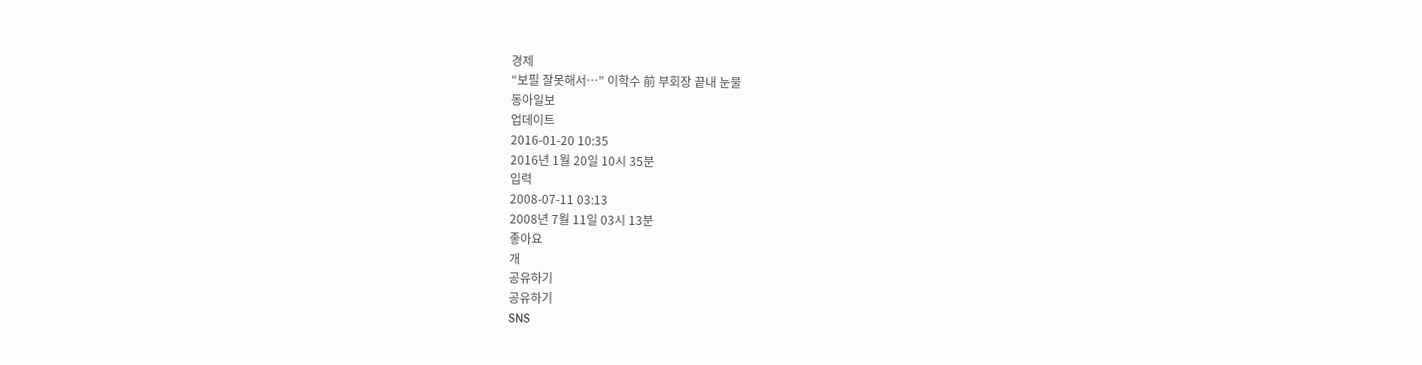경제
“보필 잘못해서…” 이학수 前 부회장 끝내 눈물
동아일보
업데이트
2016-01-20 10:35
2016년 1월 20일 10시 35분
입력
2008-07-11 03:13
2008년 7월 11일 03시 13분
좋아요
개
공유하기
공유하기
SNS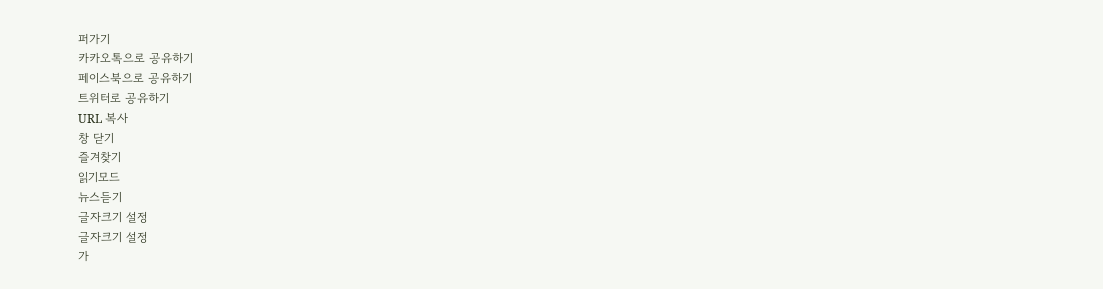퍼가기
카카오톡으로 공유하기
페이스북으로 공유하기
트위터로 공유하기
URL 복사
창 닫기
즐겨찾기
읽기모드
뉴스듣기
글자크기 설정
글자크기 설정
가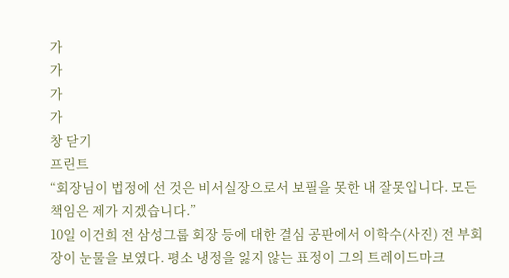가
가
가
가
창 닫기
프린트
“회장님이 법정에 선 것은 비서실장으로서 보필을 못한 내 잘못입니다. 모든 책임은 제가 지겠습니다.”
10일 이건희 전 삼성그룹 회장 등에 대한 결심 공판에서 이학수(사진) 전 부회장이 눈물을 보였다. 평소 냉정을 잃지 않는 표정이 그의 트레이드마크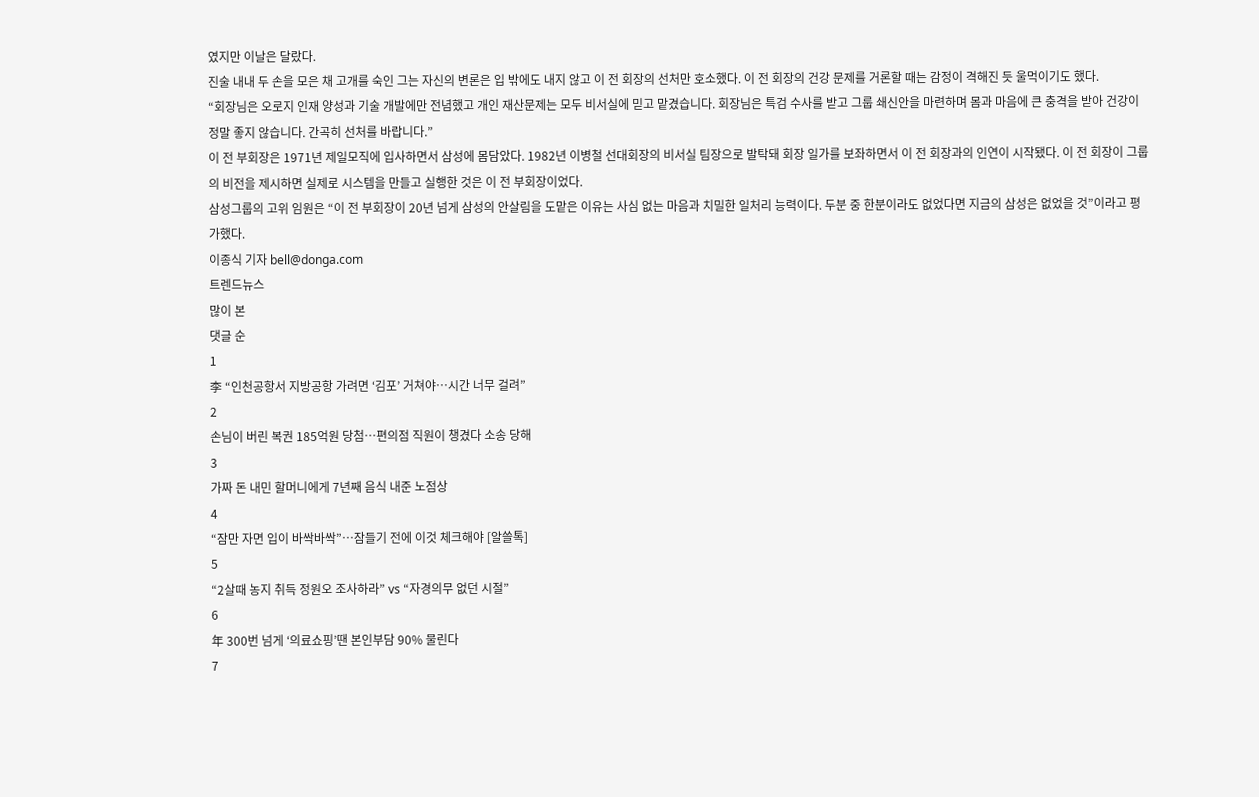였지만 이날은 달랐다.
진술 내내 두 손을 모은 채 고개를 숙인 그는 자신의 변론은 입 밖에도 내지 않고 이 전 회장의 선처만 호소했다. 이 전 회장의 건강 문제를 거론할 때는 감정이 격해진 듯 울먹이기도 했다.
“회장님은 오로지 인재 양성과 기술 개발에만 전념했고 개인 재산문제는 모두 비서실에 믿고 맡겼습니다. 회장님은 특검 수사를 받고 그룹 쇄신안을 마련하며 몸과 마음에 큰 충격을 받아 건강이 정말 좋지 않습니다. 간곡히 선처를 바랍니다.”
이 전 부회장은 1971년 제일모직에 입사하면서 삼성에 몸담았다. 1982년 이병철 선대회장의 비서실 팀장으로 발탁돼 회장 일가를 보좌하면서 이 전 회장과의 인연이 시작됐다. 이 전 회장이 그룹의 비전을 제시하면 실제로 시스템을 만들고 실행한 것은 이 전 부회장이었다.
삼성그룹의 고위 임원은 “이 전 부회장이 20년 넘게 삼성의 안살림을 도맡은 이유는 사심 없는 마음과 치밀한 일처리 능력이다. 두분 중 한분이라도 없었다면 지금의 삼성은 없었을 것”이라고 평가했다.
이종식 기자 bell@donga.com
트렌드뉴스
많이 본
댓글 순
1
李 “인천공항서 지방공항 가려면 ‘김포’ 거쳐야…시간 너무 걸려”
2
손님이 버린 복권 185억원 당첨…편의점 직원이 챙겼다 소송 당해
3
가짜 돈 내민 할머니에게 7년째 음식 내준 노점상
4
“잠만 자면 입이 바싹바싹”…잠들기 전에 이것 체크해야 [알쓸톡]
5
“2살때 농지 취득 정원오 조사하라” vs “자경의무 없던 시절”
6
年 300번 넘게 ‘의료쇼핑’땐 본인부담 90% 물린다
7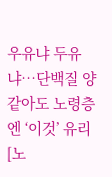우유냐 두유냐…단백질 양 같아도 노령층엔 ‘이것’ 유리 [노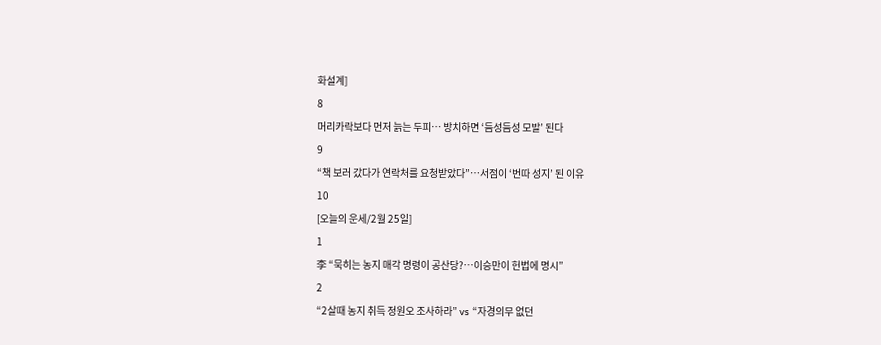화설계]
8
머리카락보다 먼저 늙는 두피… 방치하면 ‘듬성듬성 모발’ 된다
9
“책 보러 갔다가 연락처를 요청받았다”…서점이 ‘번따 성지’ 된 이유
10
[오늘의 운세/2월 25일]
1
李 “묵히는 농지 매각 명령이 공산당?…이승만이 헌법에 명시”
2
“2살때 농지 취득 정원오 조사하라” vs “자경의무 없던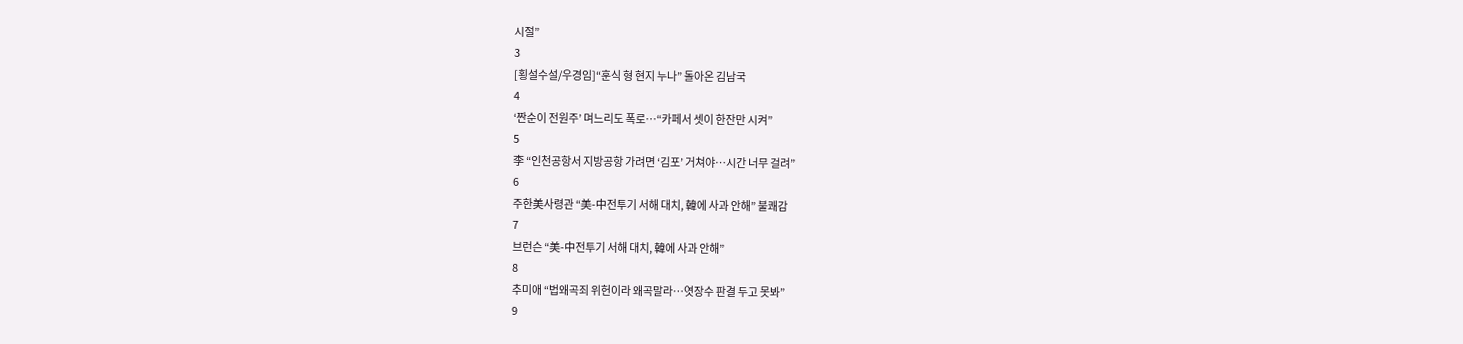시절”
3
[횡설수설/우경임]“훈식 형 현지 누나” 돌아온 김남국
4
‘짠순이 전원주’ 며느리도 폭로…“카페서 셋이 한잔만 시켜”
5
李 “인천공항서 지방공항 가려면 ‘김포’ 거쳐야…시간 너무 걸려”
6
주한美사령관 “美-中전투기 서해 대치, 韓에 사과 안해” 불쾌감
7
브런슨 “美-中전투기 서해 대치, 韓에 사과 안해”
8
추미애 “법왜곡죄 위헌이라 왜곡말라…엿장수 판결 두고 못봐”
9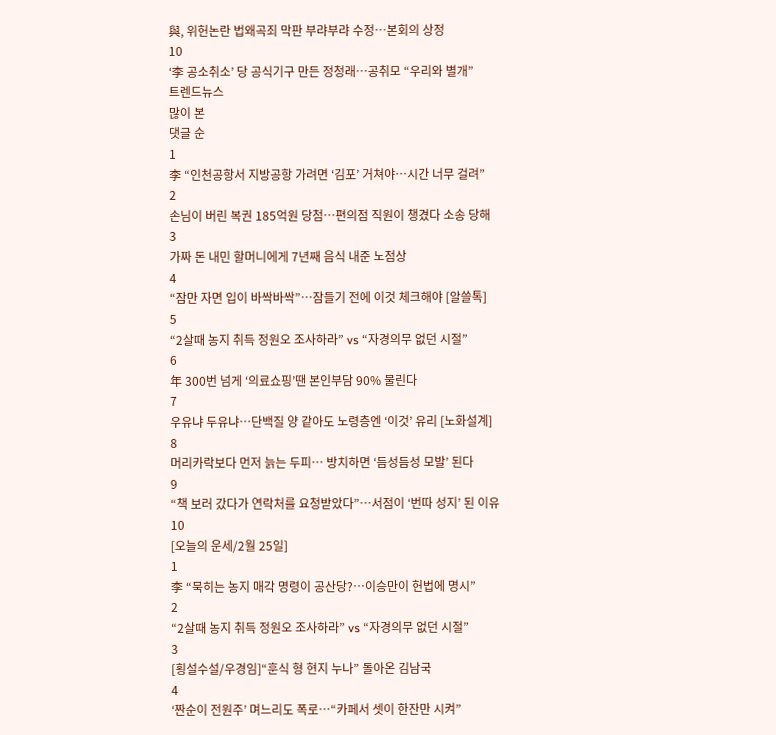與, 위헌논란 법왜곡죄 막판 부랴부랴 수정…본회의 상정
10
‘李 공소취소’ 당 공식기구 만든 정청래…공취모 “우리와 별개”
트렌드뉴스
많이 본
댓글 순
1
李 “인천공항서 지방공항 가려면 ‘김포’ 거쳐야…시간 너무 걸려”
2
손님이 버린 복권 185억원 당첨…편의점 직원이 챙겼다 소송 당해
3
가짜 돈 내민 할머니에게 7년째 음식 내준 노점상
4
“잠만 자면 입이 바싹바싹”…잠들기 전에 이것 체크해야 [알쓸톡]
5
“2살때 농지 취득 정원오 조사하라” vs “자경의무 없던 시절”
6
年 300번 넘게 ‘의료쇼핑’땐 본인부담 90% 물린다
7
우유냐 두유냐…단백질 양 같아도 노령층엔 ‘이것’ 유리 [노화설계]
8
머리카락보다 먼저 늙는 두피… 방치하면 ‘듬성듬성 모발’ 된다
9
“책 보러 갔다가 연락처를 요청받았다”…서점이 ‘번따 성지’ 된 이유
10
[오늘의 운세/2월 25일]
1
李 “묵히는 농지 매각 명령이 공산당?…이승만이 헌법에 명시”
2
“2살때 농지 취득 정원오 조사하라” vs “자경의무 없던 시절”
3
[횡설수설/우경임]“훈식 형 현지 누나” 돌아온 김남국
4
‘짠순이 전원주’ 며느리도 폭로…“카페서 셋이 한잔만 시켜”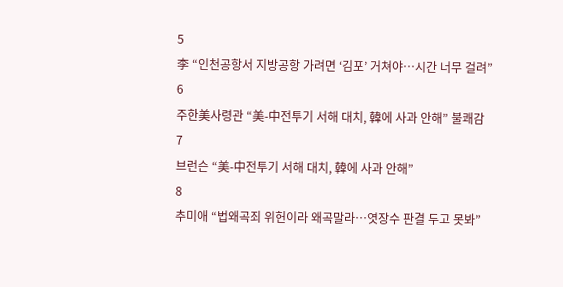5
李 “인천공항서 지방공항 가려면 ‘김포’ 거쳐야…시간 너무 걸려”
6
주한美사령관 “美-中전투기 서해 대치, 韓에 사과 안해” 불쾌감
7
브런슨 “美-中전투기 서해 대치, 韓에 사과 안해”
8
추미애 “법왜곡죄 위헌이라 왜곡말라…엿장수 판결 두고 못봐”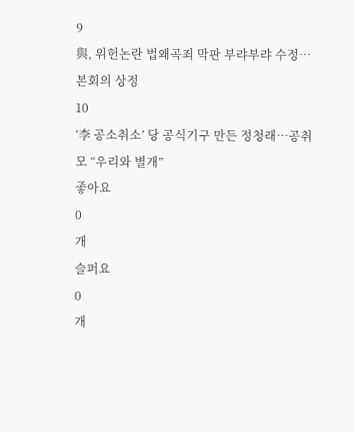9
與, 위헌논란 법왜곡죄 막판 부랴부랴 수정…본회의 상정
10
‘李 공소취소’ 당 공식기구 만든 정청래…공취모 “우리와 별개”
좋아요
0
개
슬퍼요
0
개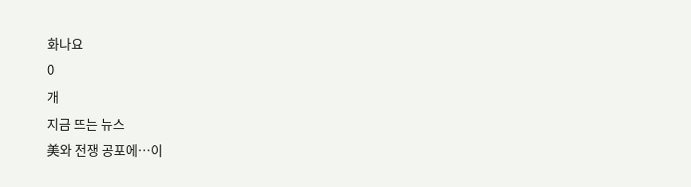화나요
0
개
지금 뜨는 뉴스
美와 전쟁 공포에…이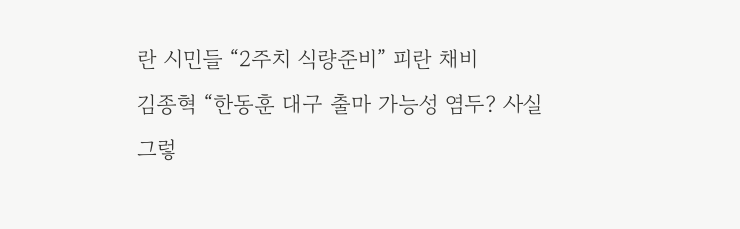란 시민들 “2주치 식량준비” 피란 채비
김종혁 “한동훈 대구 출마 가능성 염두? 사실 그렇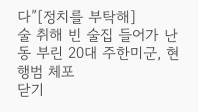다”[정치를 부탁해]
술 취해 빈 술집 들어가 난동 부린 20대 주한미군, 현행범 체포
닫기